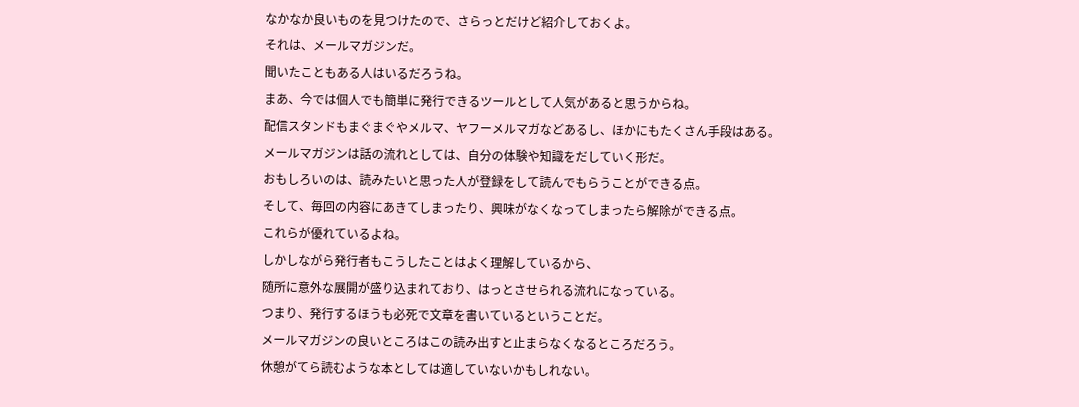なかなか良いものを見つけたので、さらっとだけど紹介しておくよ。
それは、メールマガジンだ。
聞いたこともある人はいるだろうね。
まあ、今では個人でも簡単に発行できるツールとして人気があると思うからね。
配信スタンドもまぐまぐやメルマ、ヤフーメルマガなどあるし、ほかにもたくさん手段はある。
メールマガジンは話の流れとしては、自分の体験や知識をだしていく形だ。
おもしろいのは、読みたいと思った人が登録をして読んでもらうことができる点。
そして、毎回の内容にあきてしまったり、興味がなくなってしまったら解除ができる点。
これらが優れているよね。
しかしながら発行者もこうしたことはよく理解しているから、
随所に意外な展開が盛り込まれており、はっとさせられる流れになっている。
つまり、発行するほうも必死で文章を書いているということだ。
メールマガジンの良いところはこの読み出すと止まらなくなるところだろう。
休憩がてら読むような本としては適していないかもしれない。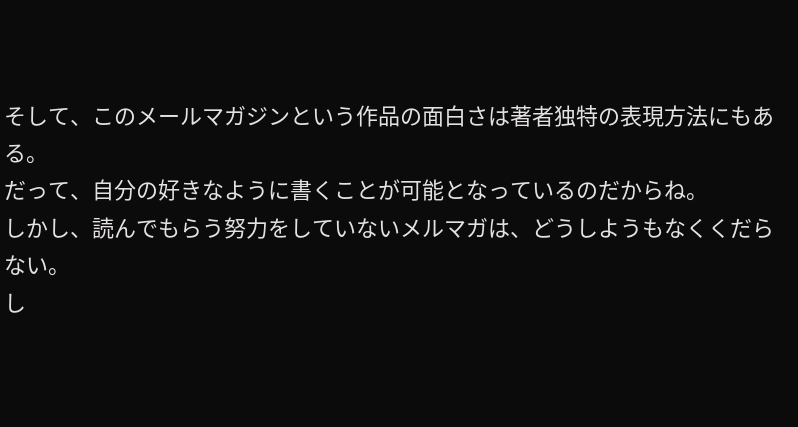そして、このメールマガジンという作品の面白さは著者独特の表現方法にもある。
だって、自分の好きなように書くことが可能となっているのだからね。
しかし、読んでもらう努力をしていないメルマガは、どうしようもなくくだらない。
し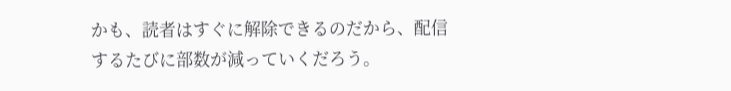かも、読者はすぐに解除できるのだから、配信するたびに部数が減っていくだろう。